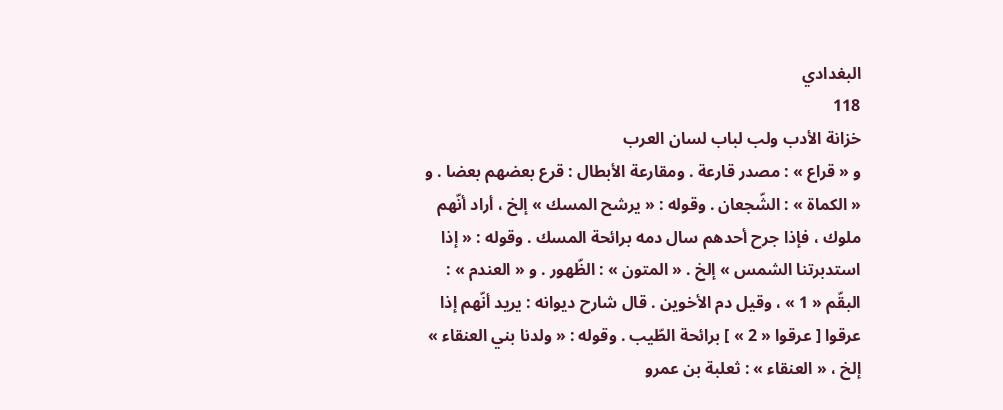البغدادي
118
خزانة الأدب ولب لباب لسان العرب
و « قراع » : مصدر قارعة . ومقارعة الأبطال : قرع بعضهم بعضا . و « الكماة » : الشّجعان . وقوله : « يرشح المسك » إلخ ، أراد أنّهم ملوك ، فإذا جرح أحدهم سال دمه برائحة المسك . وقوله : « إذا استدبرتنا الشمس » إلخ . « المتون » : الظّهور . و « العندم » : البقّم « 1 » ، وقيل دم الأخوين . قال شارح ديوانه : يريد أنّهم إذا عرقوا [ عرقوا « 2 » ] برائحة الطّيب . وقوله : « ولدنا بني العنقاء » إلخ ، « العنقاء » : ثعلبة بن عمرو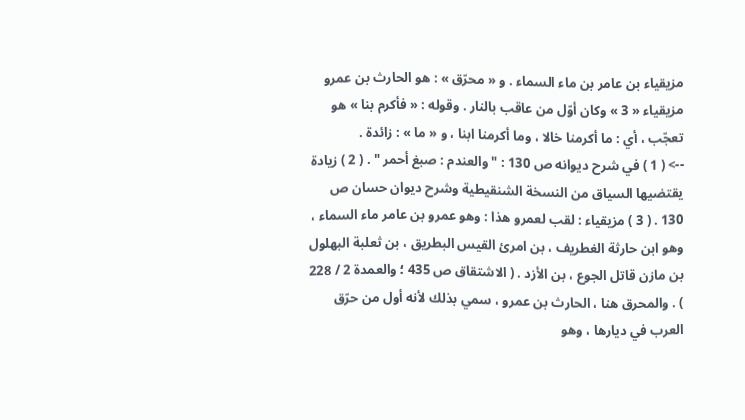مزيقياء بن عامر بن ماء السماء . و « محرّق » : هو الحارث بن عمرو مزيقياء « 3 » وكان أوّل من عاقب بالنار . وقوله : « فأكرم بنا » هو تعجّب ، أي : ما أكرمنا خالا ، وما أكرمنا ابنا ، و « ما » : زائدة .
--> ( 1 ) في شرح ديوانه ص 130 : " والعندم : صبغ أحمر " . ( 2 ) زيادة يقتضيها السياق من النسخة الشنقيطية وشرح ديوان حسان ص 130 . ( 3 ) مزيقياء : لقب لعمرو هذا : وهو عمرو بن عامر ماء السماء ، وهو ابن حارثة الغطريف ، بن امرئ القيس البطريق ، بن ثعلبة البهلول بن مازن قاتل الجوع ، بن الأزد . ( الاشتقاق ص 435 ؛ والعمدة 2 / 228 ) . والمحرق هنا ، الحارث بن عمرو ، سمي بذلك لأنه أول من حرّق العرب في ديارها ، وهو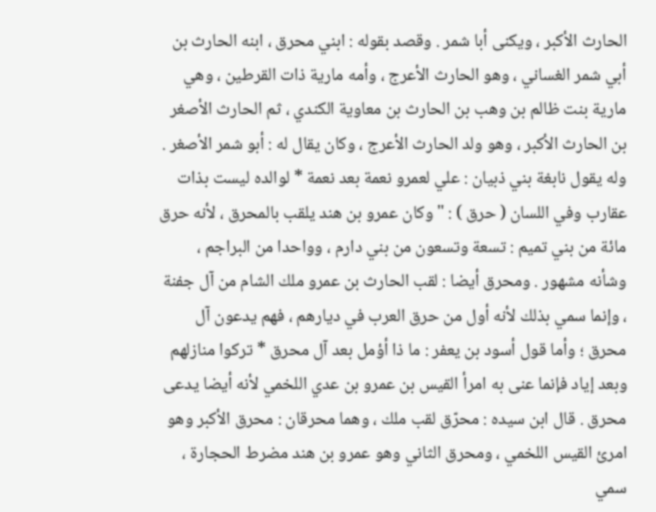الحارث الأكبر ، ويكنى أبا شمر . وقصد بقوله : ابني محرق ، ابنه الحارث بن أبي شمر الغساني ، وهو الحارث الأعرج ، وأمه مارية ذات القرطين ، وهي مارية بنت ظالم بن وهب بن الحارث بن معاوية الكندي ، ثم الحارث الأصغر بن الحارث الأكبر ، وهو ولد الحارث الأعرج ، وكان يقال له : أبو شمر الأصغر . وله يقول نابغة بني ذبيان : علي لعمرو نعمة بعد نعمة * لوالده ليست بذات عقارب وفي اللسان ( حرق ) : " وكان عمرو بن هند يلقب بالمحرق ، لأنه حرق مائة من بني تميم : تسعة وتسعون من بني دارم ، وواحدا من البراجم ، وشأنه مشهور . ومحرق أيضا : لقب الحارث بن عمرو ملك الشام من آل جفنة ، وإنما سمي بذلك لأنه أول من حرق العرب في ديارهم ، فهم يدعون آل محرق ؛ وأما قول أسود بن يعفر : ما ذا أؤمل بعد آل محرق * تركوا منازلهم وبعد إياد فإنما عنى به امرأ القيس بن عمرو بن عدي اللخمي لأنه أيضا يدعى محرق . قال ابن سيده : محرّق لقب ملك ، وهما محرقان : محرق الأكبر وهو امرئ القيس اللخمي ، ومحرق الثاني وهو عمرو بن هند مضرط الحجارة ، سمي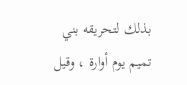بذلك لتحريقه بني تميم يوم أوارة ، وقيل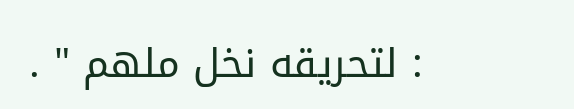: لتحريقه نخل ملهم " .